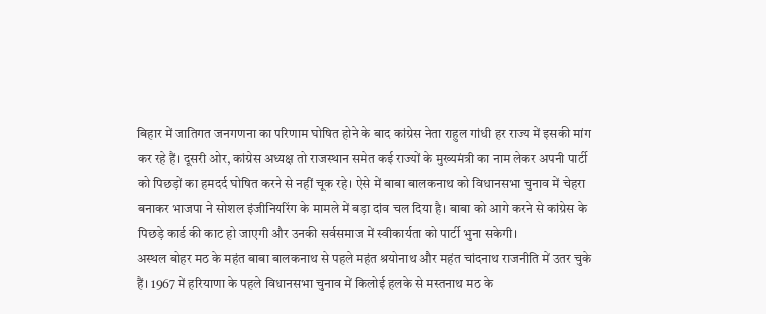बिहार में जातिगत जनगणना का परिणाम घोषित होने के बाद कांग्रेस नेता राहुल गांधी हर राज्य में इसकी मांग कर रहे हैं। दूसरी ओर, कांग्रेस अध्यक्ष तो राजस्थान समेत कई राज्यों के मुख्यमंत्री का नाम लेकर अपनी पार्टी को पिछड़ों का हमदर्द घोषित करने से नहीं चूक रहे। ऐसे में बाबा बालकनाथ को विधानसभा चुनाव में चेहरा बनाकर भाजपा ने सोशल इंजीनियरिंग के मामले में बड़ा दांव चल दिया है। बाबा को आगे करने से कांग्रेस के पिछड़े कार्ड की काट हो जाएगी और उनकी सर्वसमाज में स्वीकार्यता को पार्टी भुना सकेगी।
अस्थल बोहर मठ के महंत बाबा बालकनाथ से पहले महंत श्रयोनाथ और महंत चांदनाथ राजनीति में उतर चुके हैं। 1967 में हरियाणा के पहले विधानसभा चुनाव में किलोई हलके से मस्तनाथ मठ के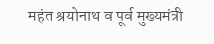महंत श्रयोनाथ व पूर्व मुख्यमंत्री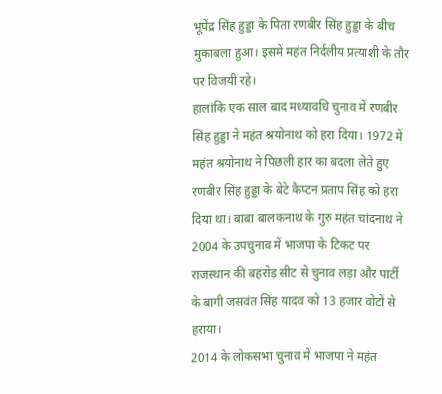भूपेंद्र सिंह हुड्डा के पिता रणबीर सिंह हुड्डा के बीच मुकाबला हुआ। इसमें महंत निर्दलीय प्रत्याशी के तौर पर विजयी रहे।
हालांकि एक साल बाद मध्यावधि चुनाव में रणबीर सिंह हुड्डा ने महंत श्रयोनाथ को हरा दिया। 1972 में महंत श्रयोनाथ ने पिछली हार का बदला लेते हुए रणबीर सिंह हुड्डा के बेटे कैप्टन प्रताप सिंह को हरा दिया था। बाबा बालकनाथ के गुरु महंत चांदनाथ ने 2004 के उपचुनाव में भाजपा के टिकट पर राजस्थान की बहरोड़ सीट से चुनाव लड़ा और पार्टी के बागी जसवंत सिंह यादव को 13 हजार वोटों से हराया।
2014 के लोकसभा चुनाव में भाजपा ने महंत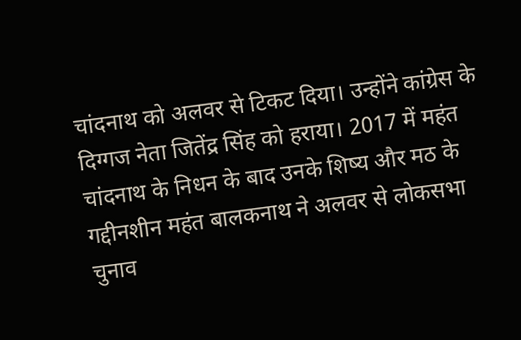चांदनाथ को अलवर से टिकट दिया। उन्होंने कांग्रेस के दिग्गज नेता जितेंद्र सिंह को हराया। 2017 में महंत चांदनाथ के निधन के बाद उनके शिष्य और मठ के गद्दीनशीन महंत बालकनाथ ने अलवर से लोकसभा चुनाव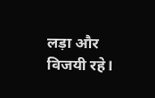लड़ा और विजयी रहे।